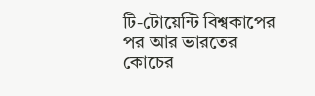টি-টোয়েন্টি বিশ্বকাপের পর আর ভারতের কোচের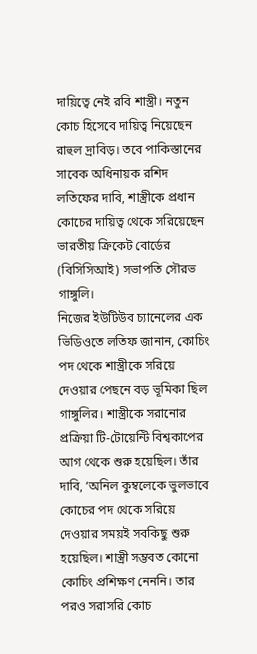দায়িত্বে নেই রবি শাস্ত্রী। নতুন কোচ হিসেবে দায়িত্ব নিয়েছেন রাহুল দ্রাবিড়। তবে পাকিস্তানের সাবেক অধিনায়ক রশিদ লতিফের দাবি, শাস্ত্রীকে প্রধান কোচের দায়িত্ব থেকে সরিয়েছেন ভারতীয় ক্রিকেট বোর্ডের (বিসিসিআই) সভাপতি সৌরভ গাঙ্গুলি।
নিজের ইউটিউব চ্যানেলের এক ভিডিওতে লতিফ জানান, কোচিং পদ থেকে শাস্ত্রীকে সরিয়ে দেওয়ার পেছনে বড় ভূমিকা ছিল গাঙ্গুলির। শাস্ত্রীকে সরানোর প্রক্রিয়া টি-টোয়েন্টি বিশ্বকাপের আগ থেকে শুরু হয়েছিল। তাঁর দাবি, ‘অনিল কুম্বলেকে ভুলভাবে কোচের পদ থেকে সরিয়ে দেওয়ার সময়ই সবকিছু শুরু হয়েছিল। শাস্ত্রী সম্ভবত কোনো কোচিং প্রশিক্ষণ নেননি। তার পরও সরাসরি কোচ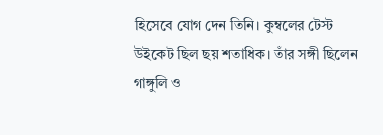হিসেবে যোগ দেন তিনি। কুম্বলের টেস্ট উইকেট ছিল ছয় শতাধিক। তাঁর সঙ্গী ছিলেন গাঙ্গুলি ও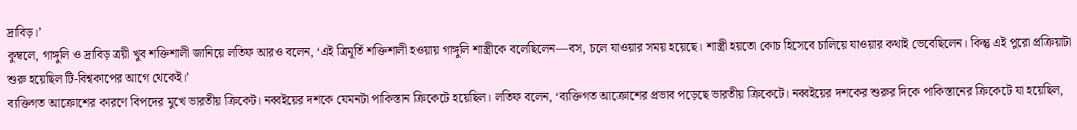দ্রাবিড়।’
কুম্বলে, গাঙ্গুলি ও দ্রাবিড় ত্রয়ী খুব শক্তিশালী জানিয়ে লতিফ আরও বলেন, ‘এই ত্রিমূর্তি শক্তিশালী হওয়ায় গাঙ্গুলি শাস্ত্রীকে বলেছিলেন—বস, চলে যাওয়ার সময় হয়েছে। শাস্ত্রী হয়তো কোচ হিসেবে চালিয়ে যাওয়ার কথাই ভেবেছিলেন। কিন্তু এই পুরো প্রক্রিয়াটা শুরু হয়েছিল টি-বিশ্বকাপের আগে থেকেই।’
ব্যক্তিগত আক্রোশের কারণে বিপদের মুখে ভারতীয় ক্রিকেট। নব্বইয়ের দশকে যেমনটা পাকিস্তান ক্রিকেটে হয়েছিল। লতিফ বলেন, ‘ব্যক্তিগত আক্রোশের প্রভাব পড়েছে ভারতীয় ক্রিকেটে। নব্বইয়ের দশকের শুরুর দিকে পাকিস্তানের ক্রিকেটে যা হয়েছিল,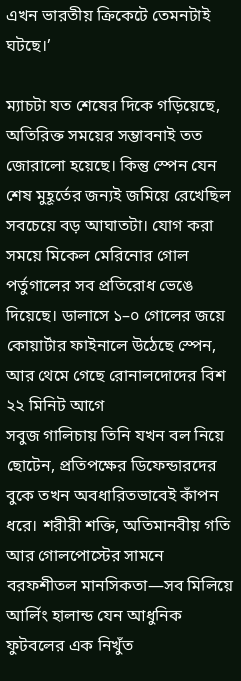এখন ভারতীয় ক্রিকেটে তেমনটাই ঘটছে।’

ম্যাচটা যত শেষের দিকে গড়িয়েছে, অতিরিক্ত সময়ের সম্ভাবনাই তত জোরালো হয়েছে। কিন্তু স্পেন যেন শেষ মুহূর্তের জন্যই জমিয়ে রেখেছিল সবচেয়ে বড় আঘাতটা। যোগ করা সময়ে মিকেল মেরিনোর গোল পর্তুগালের সব প্রতিরোধ ভেঙে দিয়েছে। ডালাসে ১–০ গোলের জয়ে কোয়ার্টার ফাইনালে উঠেছে স্পেন, আর থেমে গেছে রোনালদোদের বিশ
২২ মিনিট আগে
সবুজ গালিচায় তিনি যখন বল নিয়ে ছোটেন, প্রতিপক্ষের ডিফেন্ডারদের বুকে তখন অবধারিতভাবেই কাঁপন ধরে। শরীরী শক্তি, অতিমানবীয় গতি আর গোলপোস্টের সামনে বরফশীতল মানসিকতা—সব মিলিয়ে আর্লিং হালান্ড যেন আধুনিক ফুটবলের এক নিখুঁত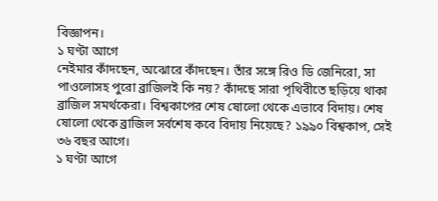বিজ্ঞাপন।
১ ঘণ্টা আগে
নেইমার কাঁদছেন, অঝোরে কাঁদছেন। তাঁর সঙ্গে রিও ডি জেনিরো, সা পাওলোসহ পুরো ব্রাজিলই কি নয়? কাঁদছে সারা পৃথিবীতে ছড়িয়ে থাকা ব্রাজিল সমর্থকেরা। বিশ্বকাপের শেষ ষোলো থেকে এভাবে বিদায়। শেষ ষোলো থেকে ব্রাজিল সর্বশেষ কবে বিদায় নিয়েছে? ১৯৯০ বিশ্বকাপ, সেই ৩৬ বছর আগে।
১ ঘণ্টা আগে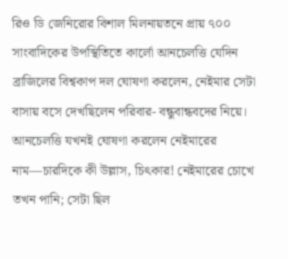রিও ডি জেনিরোর বিশাল মিলনায়তনে প্রায় ৭০০ সাংবাদিকের উপস্থিতিতে কার্লো আনচেলত্তি যেদিন ব্রাজিলের বিশ্বকাপ দল ঘোষণা করলেন, নেইমার সেটা বাসায় বসে দেখছিলেন পরিবার- বন্ধুবান্ধবদের নিয়ে। আনচেলত্তি যখনই ঘোষণা করলেন নেইমারের নাম—চারদিকে কী উল্লাস, চিৎকার! নেইমারের চোখে তখন পানি; সেটা ছিল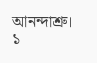আনন্দাশ্রু।
১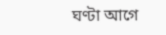ঘণ্টা আগে